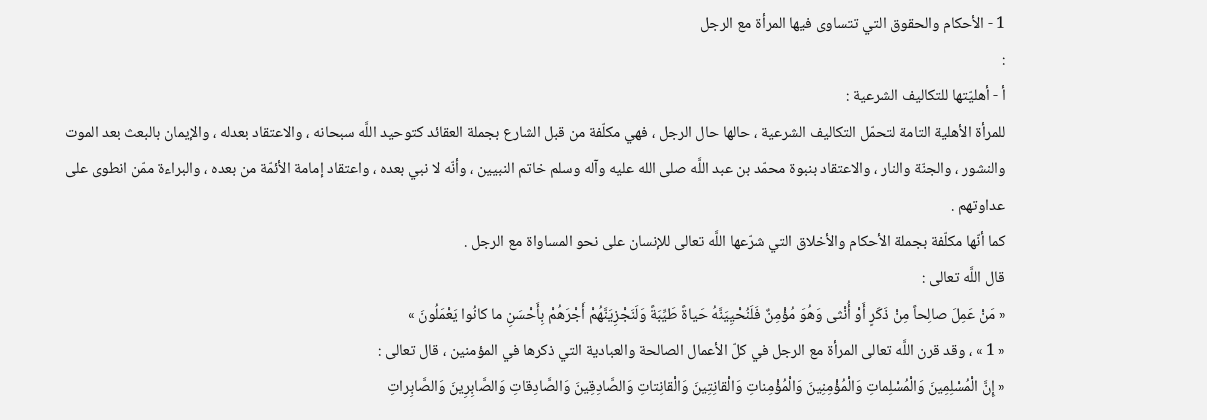1 - الأحكام والحقوق التي تتساوى فيها المرأة مع الرجل
:
أ - أهليّتها للتكاليف الشرعية :
للمرأة الأهلية التامة لتحمّل التكاليف الشرعية ، حالها حال الرجل ، فهي مكلّفة من قبل الشارع بجملة العقائد كتوحيد اللَّه سبحانه ، والاعتقاد بعدله ، والإيمان بالبعث بعد الموت والنشور ، والجنّة والنار ، والاعتقاد بنبوة محمّد بن عبد اللَّه صلى الله عليه وآله وسلم خاتم النبيين ، وأنّه لا نبي بعده ، واعتقاد إمامة الأئمّة من بعده ، والبراءة ممّن انطوى على عداوتهم .
كما أنّها مكلّفة بجملة الأحكام والأخلاق التي شرّعها اللَّه تعالى للإنسان على نحو المساواة مع الرجل .
قال اللَّه تعالى :
« مَنْ عَمِلَ صالِحاً مِنْ ذَكَرٍ أَوْ أُنْثى وَهُوَ مُؤْمِنٌ فَلَنُحْيِيَنَّهُ حَياةً طَيِّبَةً وَلَنَجْزِيَنَّهُمْ أَجْرَهُمْ بِأَحْسَنِ ما كانُوا يَعْمَلُونَ »
« 1 » ، وقد قرن اللَّه تعالى المرأة مع الرجل في كلّ الأعمال الصالحة والعبادية التي ذكرها في المؤمنين ، قال تعالى :
« إِنَّ الْمُسْلِمِينَ وَالْمُسْلِماتِ وَالْمُؤْمِنِينَ وَالْمُؤْمِناتِ وَالْقانِتِينَ وَالْقانِتاتِ وَالصَّادِقِينَ وَالصَّادِقاتِ وَالصَّابِرِينَ وَالصَّابِراتِ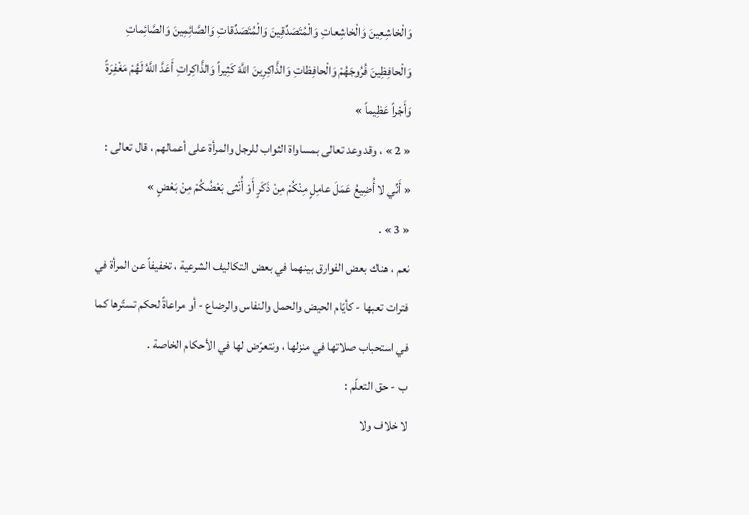وَالْخاشِعِينَ وَالْخاشِعاتِ وَالْمُتَصَدِّقِينَ وَالْمُتَصَدِّقاتِ وَالصَّائِمِينَ وَالصَّائِماتِ وَالْحافِظِينَ فُرُوجَهُمْ وَالْحافِظاتِ وَالذَّاكِرِينَ اللَّهَ كَثِيراً وَالذَّاكِراتِ أَعَدَّ اللَّهُ لَهُمْ مَغْفِرَةً وَأَجْراً عَظِيماً »
« 2 » ، وقد وعد تعالى بمساواة الثواب للرجل والمرأة على أعمالهم ، قال تعالى :
« أَنِّي لا أُضِيعُ عَمَلَ عامِلٍ مِنْكُمْ مِنْ ذَكَرٍ أَوْ أُنْثى بَعْضُكُمْ مِنْ بَعْضٍ »
« 3 » .
نعم ، هناك بعض الفوارق بينهما في بعض التكاليف الشرعية ، تخفيفاً عن المرأة في فترات تعبها - كأيّام الحيض والحمل والنفاس والرضاع - أو مراعاةً لحكم تستّرها كما في استحباب صلاتها في منزلها ، ونتعرّض لها في الأحكام الخاصة .
ب - حق التعلّم :
لا خلاف ولا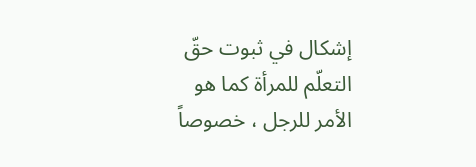إشكال في ثبوت حقّ التعلّم للمرأة كما هو الأمر للرجل ، خصوصاً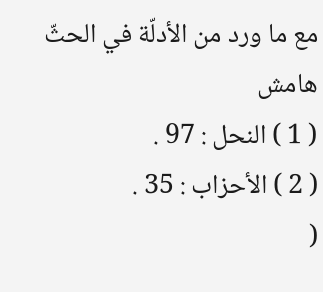مع ما ورد من الأدلّة في الحثّ
هامش
( 1 ) النحل : 97 .
( 2 ) الأحزاب : 35 .
(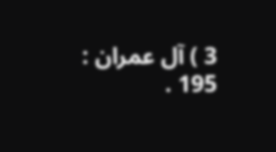3 ) آل عمران : 195 .